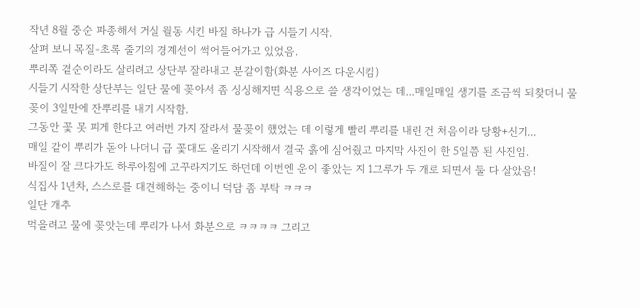작년 8월 중순 파종해서 거실 월동 시킨 바질 하나가 급 시들기 시작.
살펴 보니 목질-초록 줄기의 경계선이 썩어들어가고 있었음.
뿌리쪽 곁순이라도 살리려고 상단부 잘라내고 분갈이함(화분 사이즈 다운시킴)
시들기 시작한 상단부는 일단 물에 꽂아서 좀 싱싱해지면 식용으로 쓸 생각이었는 데...매일매일 생기를 조금씩 되찾더니 물꽂이 3일만에 잔뿌리를 내기 시작함.
그동안 꽃 못 피게 한다고 여러번 가지 잘라서 물꽂이 했었는 데 이렇게 빨리 뿌리를 내린 건 처음이라 당황+신기...
매일 같이 뿌리가 돋아 나더니 급 꽃대도 올리기 시작해서 결국 흙에 심어줬고 마지막 사진이 한 5일쯤 된 사진임.
바질이 잘 크다가도 하루아침에 고꾸라지기도 하던데 이번엔 운이 좋았는 지 1그루가 두 개로 되면서 둘 다 살았음!
식집사 1년차, 스스로를 대견해하는 중이니 덕담 좀 부탁 ㅋㅋㅋ
일단 개추
먹을려고 물에 꽂앗는데 뿌리가 나서 화분으로 ㅋㅋㅋㅋ 그리고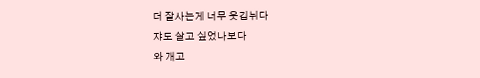더 잘사는게 너무 웃깁뉘다
쟈도 살고 싶었나보다
와 개고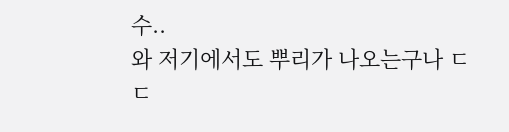수..
와 저기에서도 뿌리가 나오는구나 ㄷㄷ